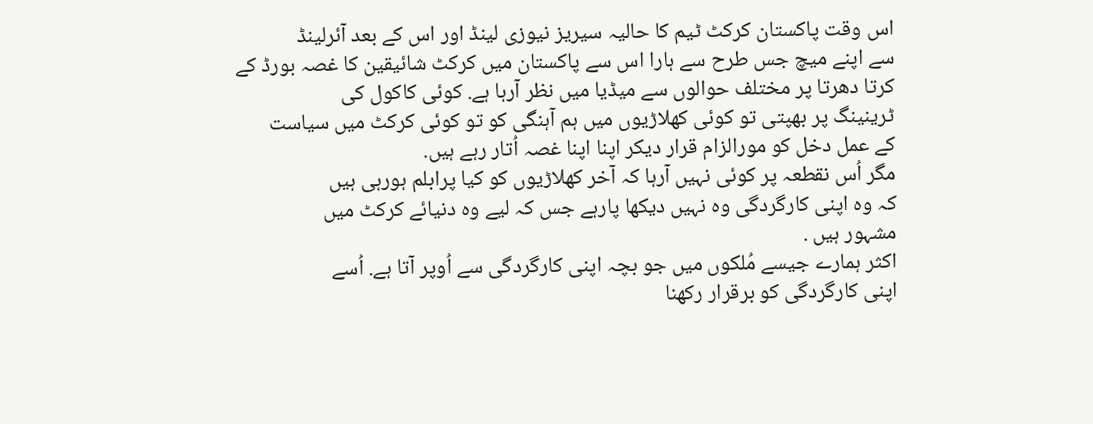اس وقت پاکستان کرکٹ ٹیم کا حالیہ سیریز نیوزی لینڈ اور اس کے بعد آئرلینڈ
سے اپنے میچ جس طرح سے ہارا اس سے پاکستان میں کرکٹ شائیقین کا غصہ بورڈ کے
کرتا دھرتا پر مختلف حوالوں سے میڈیا میں نظر آرہا ہے. کوئی کاکول کی
ٹرینینگ پر بھپتی تو کوئی کھلاڑیوں میں ہم آہنگی کو تو کوئی کرکٹ میں سیاست
کے عمل دخل کو مورالزام قرار دیکر اپنا اپنا غصہ اُتار رہے ہیں.
مگر اُس نقطعہ پر کوئی نہیں آرہا کہ آخر کھلاڑیوں کو کیا پرابلم ہورہی ہیں
کہ وہ اپنی کارگردگی وہ نہیں دیکھا پارہے جس کہ لیے وہ دنیائے کرکٹ میں
مشہور ہیں .
اکثر ہمارے جیسے مُلکوں میں جو بچہ اپنی کارگردگی سے اُوپر آتا ہے. اُسے
اپنی کارگردگی کو برقرار رکھنا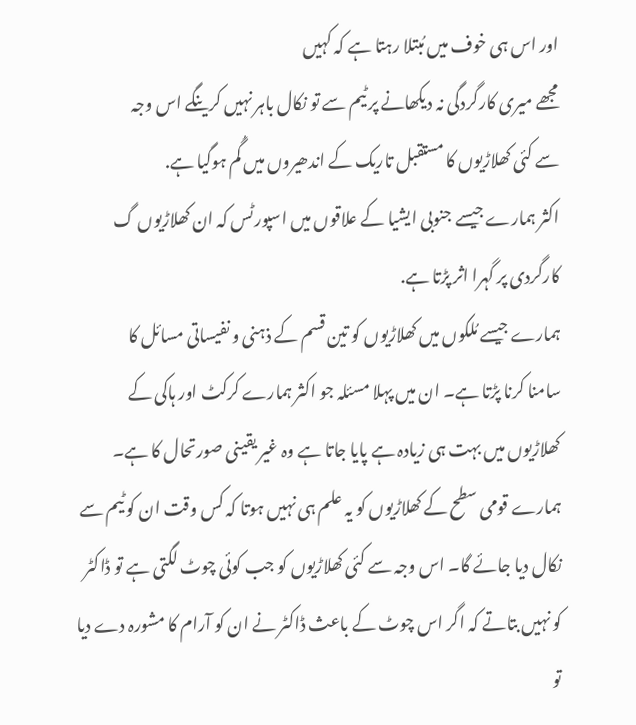اور اس ہی خوف میں مُبتلا رہتا ہے کہ کہیں
مجھے میری کارگردگی نہ دیکھانے پر ٹیم سے تو نکال باہر نہیں کرینگے اس وجہ
سے کئی کھلاڑیوں کا مستقبل تاریک کے اندھیروں میں گُم ہوگیا ہے.
اکثر ہمارے جیسے جنوبی ایشیا کے علاقوں میں اسپورٹس کہ ان کھلاڑیوں گ
کارگردی پر گہرا اثر پڑتا ہے.
ہمارے جیسے مُلکوں میں کھلاڑیوں کو تین قسم کے ذہنی و نفیساتی مسائل کا
سامنا کرنا پڑتا ہے۔ ان میں پہلا مسئلہ جو اکثر ہمارے کرکٹ اور ہاکی کے
کھلاڑیوں میں بہت ہی زیادہ ہے پایا جاتا ہے وہ غیر یقینی صورتحال کا ہے۔
ہمارے قومی سطح کے کھلاڑیوں کو یہ علم ہی نہیں ہوتا کہ کس وقت ان کو ٹیم سے
نکال دیا جائے گا۔ اس وجہ سے کئی کھلاڑیوں کو جب کوئی چوٹ لگتی ہے تو ڈاکٹر
کو نہیں بتاتے کہ اگر اس چوٹ کے باعث ڈاکٹر نے ان کو آرام کا مشورہ دے دیا
تو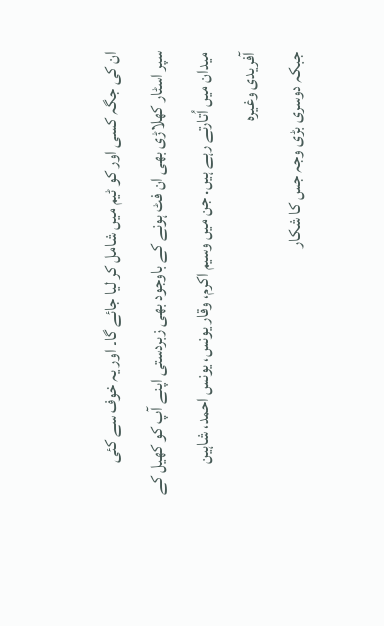ان کی جگہ کسی اور کو ٹیم میں شامل کر لیا جائے گا۔ اور یہ خوف سے کئی
سپر اسٹار کھلاڑی بھی ان فٹ ہونے کے باوجود بھی زبردستی اپنے آپ کو کھیل کے
میدان میں اُتارتے رہے ہیں. جن میں وسیم اکرم، وقار یونس، یونس احمد، شاہین
آفریدی وغیرہ
جبکہ دوسری بڑی وجہ جس کا شکار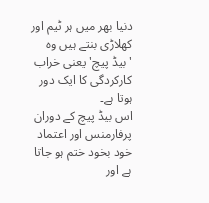دنیا بھر میں ہر ٹیم اور کھلاڑی بنتے ہیں وہ
'بیڈ پیچ' یعنی خراب کارکردگی کا ایک دور ہوتا ہے۔
اس بیڈ پیچ کے دوران پرفارمنس اور اعتماد خود بخود ختم ہو جاتا ہے اور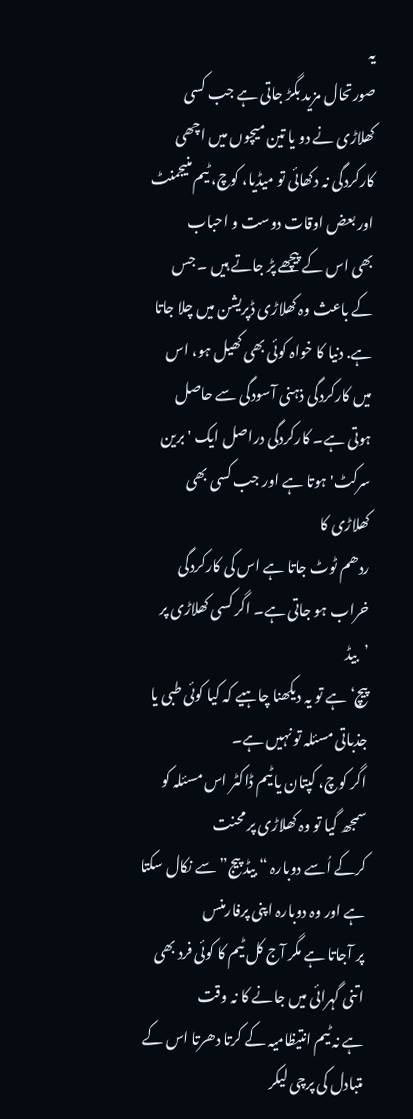یہ
صورتحال مزید بگڑ جاتی ہے جب کسی کھلاڑی نے دو یا تین میچوں میں اچھی
کارکردگی نہ دکھائی تو میڈیا، کوچ، ٹیم منیجمنٹ اور بعض اوقات دوست و احباب
بھی اس کے پیچھے پڑ جاتے ہیں ۔ جس کے باعث وہ کھلاڑی ڈپریشن میں چلا جاتا
ہے. دنیا کا خواہ کوئی بھی کھیل ہو، اس میں کارکردگی ذہنی آسودگی سے حاصل
ہوتی ہے۔ کارکردگی دراصل ایک 'برین سرکٹ' ہوتا ہے اور جب کسی بھی کھلاڑی کا
ردھم ٹوٹ جاتا ہے اس کی کارکردگی خراب ہو جاتی ہے۔ اگر کسی کھلاڑی پر ’بیڈ
پیچ‘ ہے تو یہ دیکھنا چاہیے کہ کیا کوئی طبی یا جذباتی مسئلہ تو نہیں ہے۔
اگر کوچ، کپتان یا ٹیم ڈاکٹر اس مسئلہ کو سمجھ گیا تو وہ کھلاڑی پر محنت
کرکے اُسے دوبارہ “ بیڈ پیج” سے نکال سکتا ہے اور وہ دوبارہ اپنی پرفارمنس
پر آجاتا ہے مگر آج کل ٹیم کا کوئی فرد بھی اتنی گہرائی میں جانے کا نہ وقت
ہے نہ ٹیم انتیظامیہ کے کرتا دھرتا اس کے متبادل کی پرچی لیکر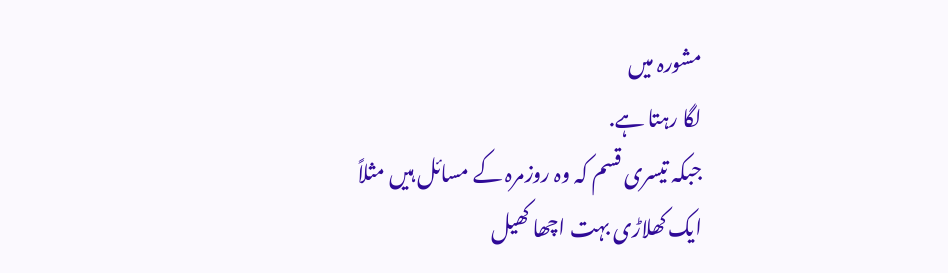مشورہ میں
لگا رہتا ہے.
جبکہ تیسری قسم کہ وہ روزمرہ کے مسائل ہیں مثلاً ایک کھلاڑی بہت اچھا کھیل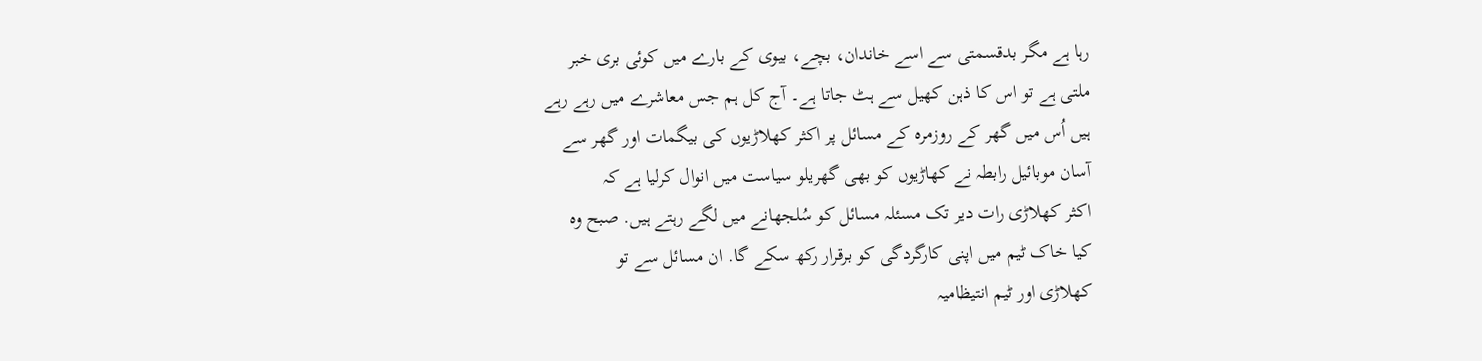رہا ہے مگر بدقسمتی سے اسے خاندان، بچے، بیوی کے بارے میں کوئی بری خبر
ملتی ہے تو اس کا ذہن کھیل سے ہٹ جاتا ہے۔ آج کل ہم جس معاشرے میں رہے رہے
ہیں اُس میں گھر کے روزمرہ کے مسائل پر اکثر کھلاڑیوں کی بیگمات اور گھر سے
آسان موبائیل رابطہ نے کھاڑیوں کو بھی گھریلو سیاست میں انوال کرلیا ہے کہ
اکثر کھلاڑی رات دیر تک مسئلہ مسائل کو سُلجھانے میں لگے رہتے ہیں. صبح وہ
کیا خاک ٹیم میں اپنی کارگردگی کو برقرار رکھ سکے گا. ان مسائل سے تو
کھلاڑی اور ٹیم انتیظامیہ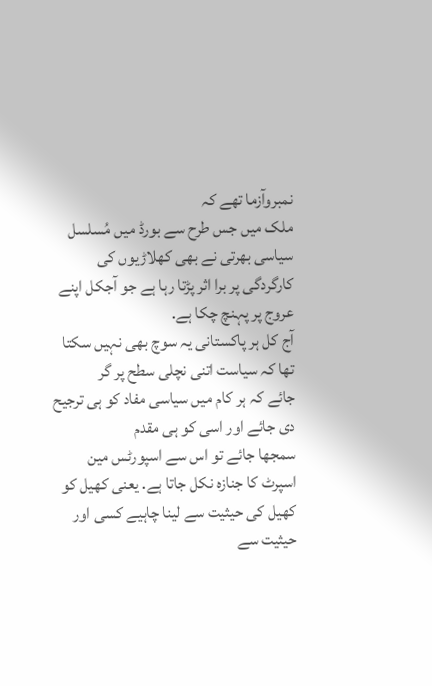نمبروآزما تھے کہ
ملک میں جس طرح سے بورڈ میں مُسلسل سیاسی بھرتی نے بھی کھلاڑیوں کی
کارگردگی پر برا اثر پڑتا رہا ہے جو آجکل اپنے عروج پر پہنچ چکا ہے.
آج کل ہر پاکستانی یہ سوچ بھی نہیں سکتا تھا کہ سیاست اتنی نچلی سطح پر گر
جائے کہ ہر کام میں سیاسی مفاد کو ہی ترجیح دی جائے اور اسی کو ہی مقدم
سمجھا جائے تو اس سے اسپورٹس مین اسپرٹ کا جنازہ نکل جاتا ہے. یعنی کھیل کو
کھیل کی حیثیت سے لینا چاہیے کسی اور حیثیت سے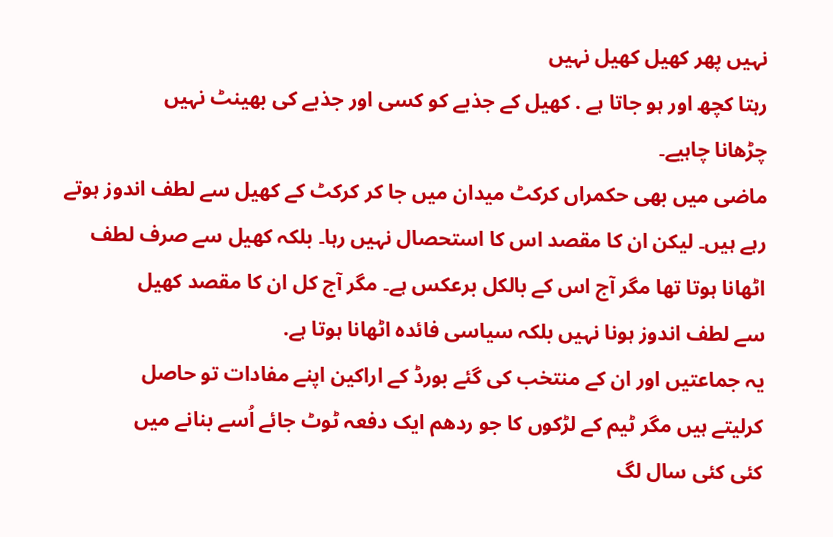نہیں پھر کھیل کھیل نہیں
رہتا کچھ اور ہو جاتا ہے . کھیل کے جذبے کو کسی اور جذبے کی بھینٹ نہیں
چڑھانا چاہیے۔
ماضی میں بھی حکمراں کرکٹ میدان میں جا کر کرکٹ کے کھیل سے لطف اندوز ہوتے
رہے ہیں۔ لیکن ان کا مقصد اس کا استحصال نہیں رہا۔ بلکہ کھیل سے صرف لطف
اٹھانا ہوتا تھا مگر آج اس کے بالکل برعکس ہے۔ مگر آج کل ان کا مقصد کھیل
سے لطف اندوز ہونا نہیں بلکہ سیاسی فائدہ اٹھانا ہوتا ہے.
یہ جماعتیں اور ان کے منتخب کی گئے بورڈ کے اراکین اپنے مفادات تو حاصل
کرلیتے ہیں مگر ٹیم کے لڑکوں کا جو ردھم ایک دفعہ ٹوٹ جائے اُسے بنانے میں
کئی کئی سال لگ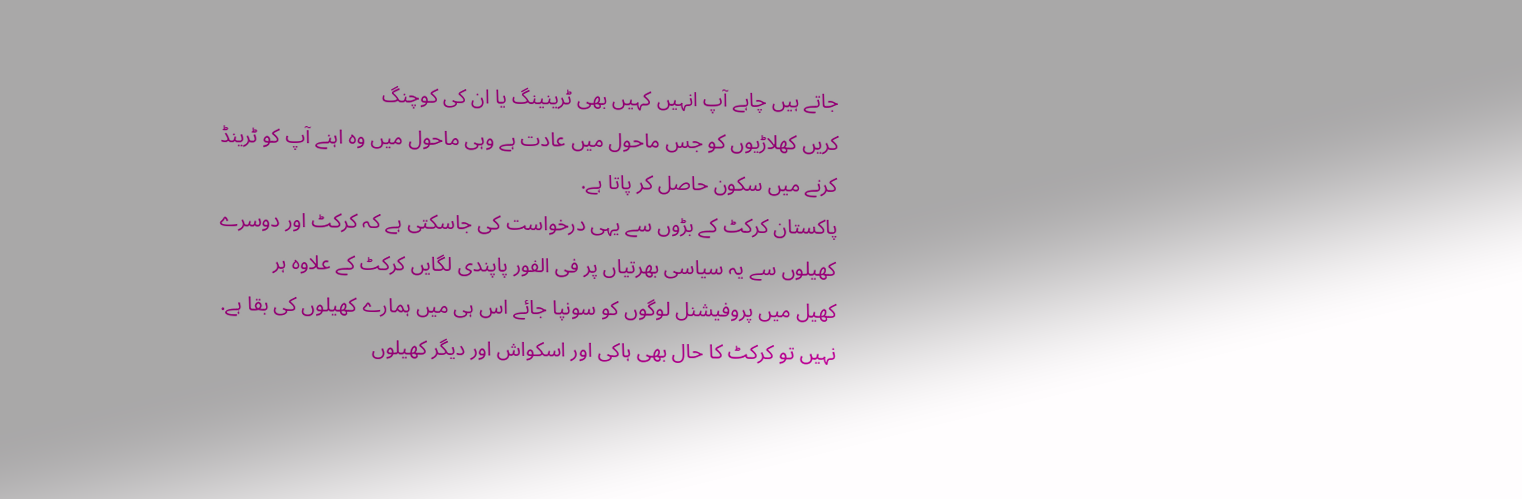جاتے ہیں چاہے آپ انہیں کہیں بھی ٹرینینگ یا ان کی کوچنگ
کریں کھلاڑیوں کو جس ماحول میں عادت ہے وہی ماحول میں وہ اہنے آپ کو ٹرینڈ
کرنے میں سکون حاصل کر پاتا ہے.
پاکستان کرکٹ کے بڑوں سے یہی درخواست کی جاسکتی ہے کہ کرکٹ اور دوسرے
کھیلوں سے یہ سیاسی بھرتیاں پر فی الفور پاپندی لگایں کرکٹ کے علاوہ ہر
کھیل میں پروفیشنل لوگوں کو سونپا جائے اس ہی میں ہمارے کھیلوں کی بقا ہے.
نہیں تو کرکٹ کا حال بھی ہاکی اور اسکواش اور دیگر کھیلوں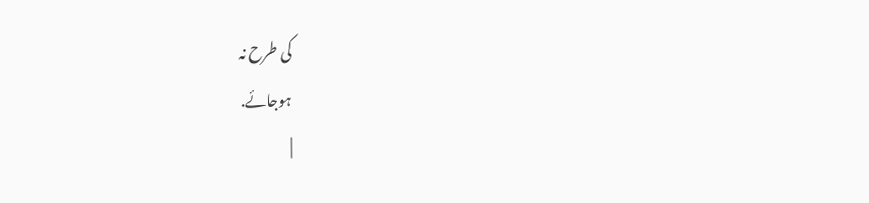کی طرح نہ
ہوجائے.
|